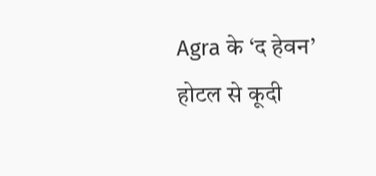Agra के ‘द हेवन’ होटल से कूदी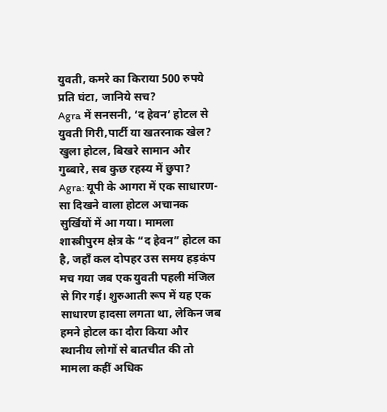युवती, कमरे का किराया 500 रुपये प्रति घंटा, जानिये सच?
Agra में सनसनी, ‘द हेवन’ होटल से युवती गिरी,पार्टी या खतरनाक खेल? खुला होटल, बिखरे सामान और गुब्बारे, सब कुछ रहस्य में छुपा?
Agra: यूपी के आगरा में एक साधारण-सा दिखने वाला होटल अचानक सुर्खियों में आ गया। मामला शास्त्रीपुरम क्षेत्र के “द हेवन” होटल का है, जहाँ कल दोपहर उस समय हड़कंप मच गया जब एक युवती पहली मंजिल से गिर गई। शुरुआती रूप में यह एक साधारण हादसा लगता था, लेकिन जब हमने होटल का दौरा किया और स्थानीय लोगों से बातचीत की तो मामला कहीं अधिक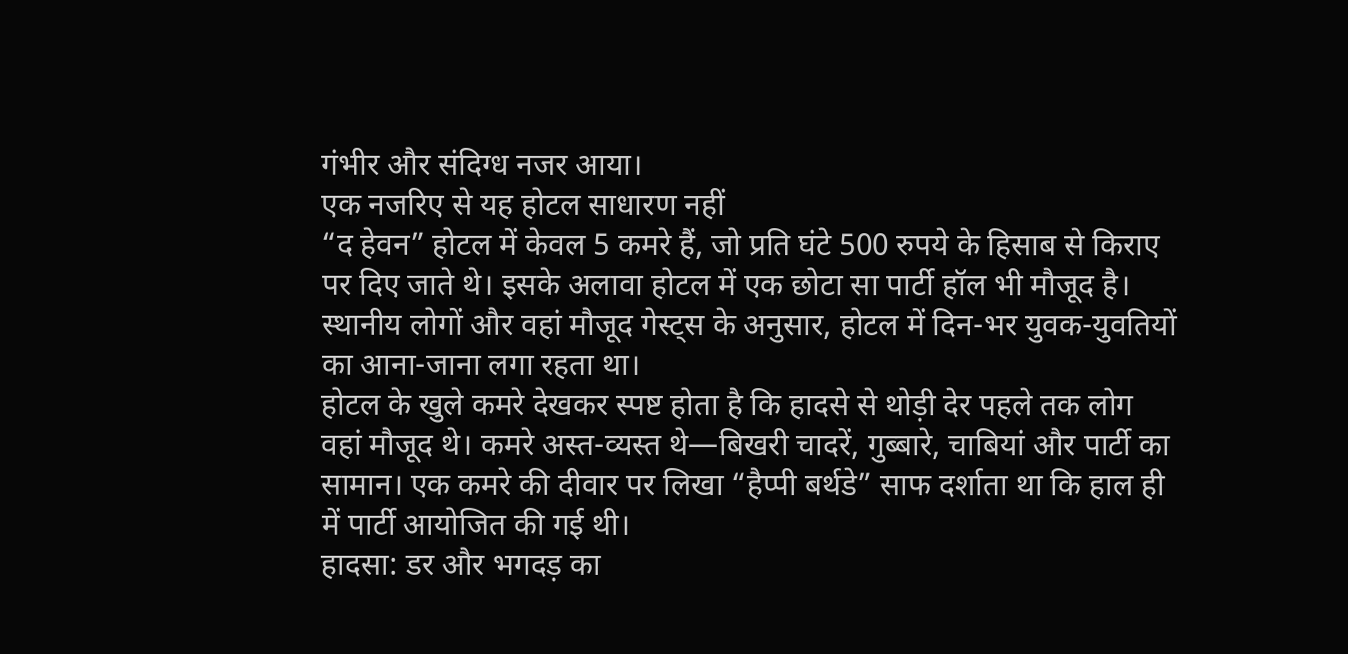गंभीर और संदिग्ध नजर आया।
एक नजरिए से यह होटल साधारण नहीं
“द हेवन” होटल में केवल 5 कमरे हैं, जो प्रति घंटे 500 रुपये के हिसाब से किराए पर दिए जाते थे। इसके अलावा होटल में एक छोटा सा पार्टी हॉल भी मौजूद है। स्थानीय लोगों और वहां मौजूद गेस्ट्स के अनुसार, होटल में दिन-भर युवक-युवतियों का आना-जाना लगा रहता था।
होटल के खुले कमरे देखकर स्पष्ट होता है कि हादसे से थोड़ी देर पहले तक लोग वहां मौजूद थे। कमरे अस्त-व्यस्त थे—बिखरी चादरें, गुब्बारे, चाबियां और पार्टी का सामान। एक कमरे की दीवार पर लिखा “हैप्पी बर्थडे” साफ दर्शाता था कि हाल ही में पार्टी आयोजित की गई थी।
हादसा: डर और भगदड़ का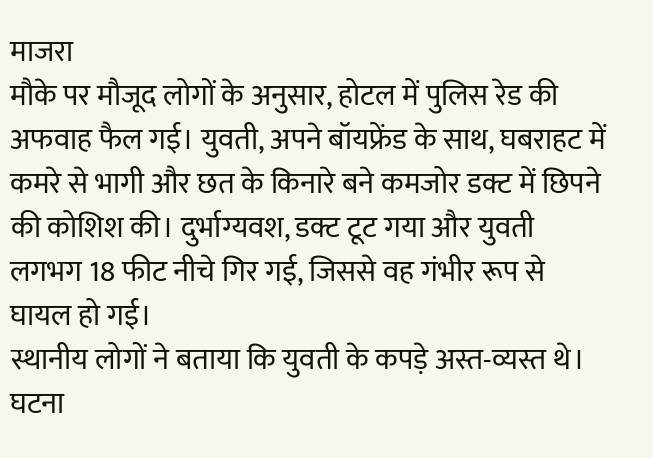माजरा
मौके पर मौजूद लोगों के अनुसार, होटल में पुलिस रेड की अफवाह फैल गई। युवती, अपने बॉयफ्रेंड के साथ, घबराहट में कमरे से भागी और छत के किनारे बने कमजोर डक्ट में छिपने की कोशिश की। दुर्भाग्यवश, डक्ट टूट गया और युवती लगभग 18 फीट नीचे गिर गई, जिससे वह गंभीर रूप से घायल हो गई।
स्थानीय लोगों ने बताया कि युवती के कपड़े अस्त-व्यस्त थे। घटना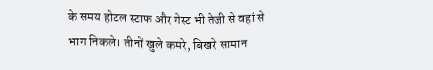के समय होटल स्टाफ और गेस्ट भी तेजी से वहां से भाग निकले। तीनों खुले कमरे, बिखरे सामान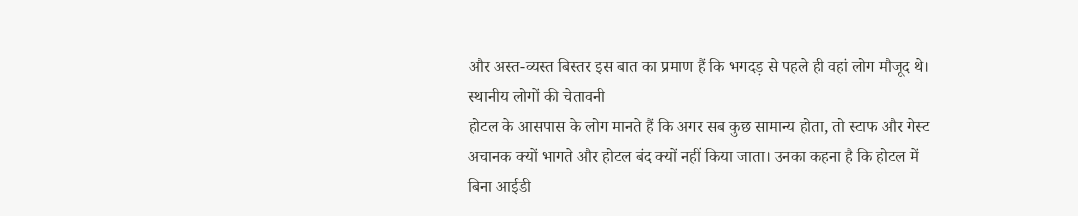और अस्त-व्यस्त बिस्तर इस बात का प्रमाण हैं कि भगदड़ से पहले ही वहां लोग मौजूद थे।
स्थानीय लोगों की चेतावनी
होटल के आसपास के लोग मानते हैं कि अगर सब कुछ सामान्य होता, तो स्टाफ और गेस्ट अचानक क्यों भागते और होटल बंद क्यों नहीं किया जाता। उनका कहना है कि होटल में बिना आईडी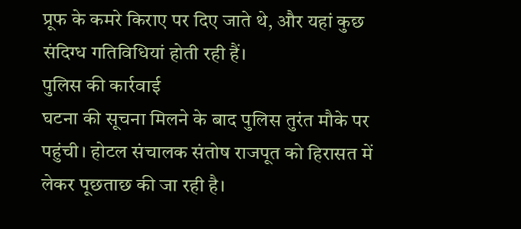प्रूफ के कमरे किराए पर दिए जाते थे, और यहां कुछ संदिग्ध गतिविधियां होती रही हैं।
पुलिस की कार्रवाई
घटना की सूचना मिलने के बाद पुलिस तुरंत मौके पर पहुंची। होटल संचालक संतोष राजपूत को हिरासत में लेकर पूछताछ की जा रही है।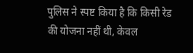पुलिस ने स्पष्ट किया है कि किसी रेड की योजना नहीं थी, केवल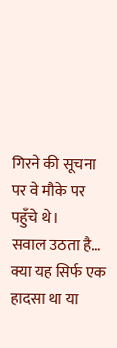गिरने की सूचना पर वे मौके पर पहुँचे थे।
सवाल उठता है…
क्या यह सिर्फ एक हादसा था या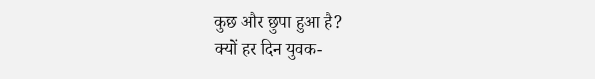कुछ और छुपा हुआ है?
क्यों हर दिन युवक-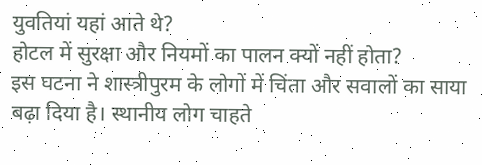युवतियां यहां आते थे?
होटल में सुरक्षा और नियमों का पालन क्यों नहीं होता?
इस घटना ने शास्त्रीपुरम के लोगों में चिंता और सवालों का साया बढ़ा दिया है। स्थानीय लोग चाहते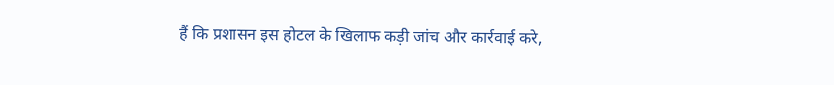हैं कि प्रशासन इस होटल के खिलाफ कड़ी जांच और कार्रवाई करे,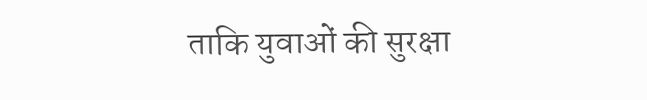ताकि युवाओं की सुरक्षा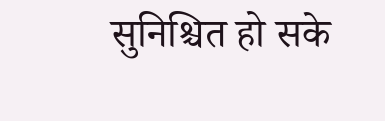सुनिश्चित हो सके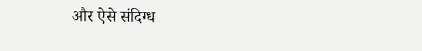और ऐसे संदिग्ध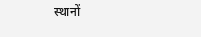स्थानों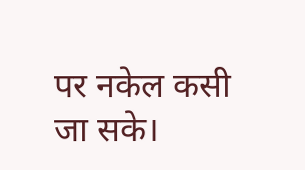पर नकेल कसी जा सके।